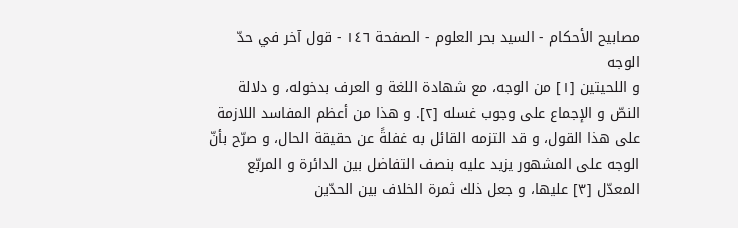مصابيح الأحكام - السيد بحر العلوم - الصفحة ١٤٦ - قول آخر في حدّ الوجه
و اللحيتين [١] من الوجه، مع شهادة اللغة و العرف بدخوله، و دلالة النصّ و الإجماع على وجوب غسله [٢]. و هذا من أعظم المفاسد اللازمة على هذا القول، و قد التزمه القائل به غفلةً عن حقيقة الحال، و صرّح بأنّ الوجه على المشهور يزيد عليه بنصف التفاضل بين الدائرة و المربّع المعدّل [٣] عليها، و جعل ذلك ثمرة الخلاف بين الحدّين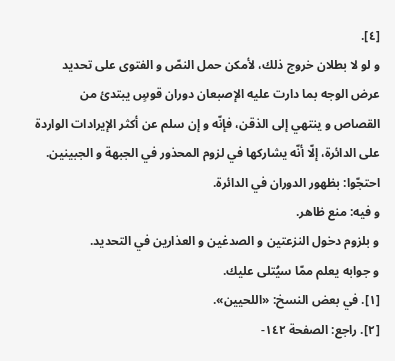[٤].
و لو لا بطلان خروج ذلك، لأمكن حمل النصّ و الفتوى على تحديد عرض الوجه بما دارت عليه الإصبعان دوران قوسٍ يبتدئ من القصاص و ينتهي إلى الذقن، فإنّه و إن سلم عن أكثر الإيرادات الواردة على الدائرة، إلّا أنّه يشاركها في لزوم المحذور في الجبهة و الجبينين.
احتجّوا: بظهور الدوران في الدائرة.
و فيه: منع ظاهر.
و بلزوم دخول النزعتين و الصدغين و العذارين في التحديد.
و جوابه يعلم ممّا سيُتلى عليك.
[١]. في بعض النسخ: «اللحيين».
[٢]. راجع: الصفحة ١٤٢-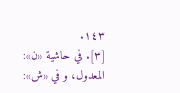١٤٣.
[٣]. في حاشية «ن»: المعدول، و في «ش»: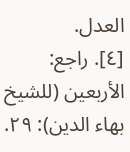العدل.
[٤]. راجع: الأربعين (للشيخ بهاء الدين): ٢٩.